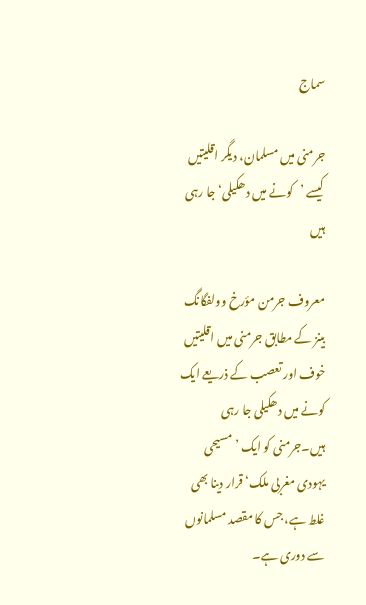سماج

جرمنی میں مسلمان، دیگر اقلیتیں کیسے ’کونے میں دھکیلی‘ جا رہی ہیں

معروف جرمن مؤرخ وولفگانگ بینز کے مطابق جرمنی میں اقلیتیں خوف اور تعصب کے ذریعے ایک کونے میں دھکیلی جا رہی ہیں۔جرمنی کو ایک ’مسیحی یہودی مغربی ملک‘ قرار دینا بھی غلط ہے، جس کا مقصد مسلمانوں سے دوری ہے۔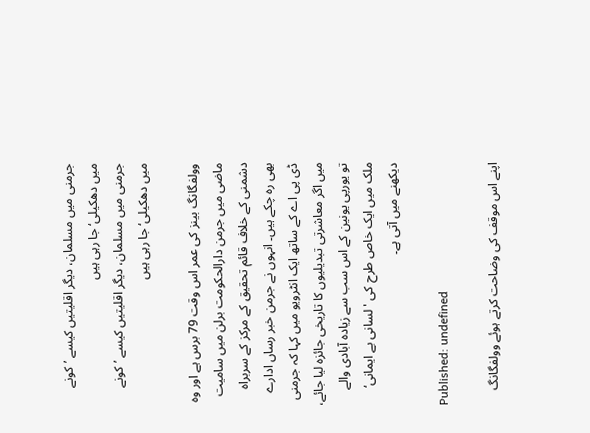جرمنی میں مسلمان، دیگر اقلیتیں کیسے ’کونے میں دھکیلی‘ جا رہی ہیں
جرمنی میں مسلمان، دیگر اقلیتیں کیسے ’کونے میں دھکیلی‘ جا رہی ہیں

وولفگانگ بینز کی عمر اس وقت 79 برس ہے اور وہ ماضی میں جرمن دارالحکومت برلن میں سامیت دشمنی کے خلاف قائم تحقیق کے مرکز کے سربراہ بھی رہ چکے ہیں۔ انہوں نے جرمن خبر رساں ادارے ڈی پی اے کے ساتھ ایک انٹرویو میں کہا کہ جرمنی میں اگر معاشرتی تبدیلیوں کا تاریخی جائزہ لیا جائے، تو یورپی یونین کے اس سب سے زیادہ آبادی والے ملک میں ایک خاص طرح کی 'لسانی بے ایمانی‘ دیکھنے میں آتی ہے۔

Published: undefined

اپنے اس موقف کی وضاحت کرتے ہوئے وولفگانگ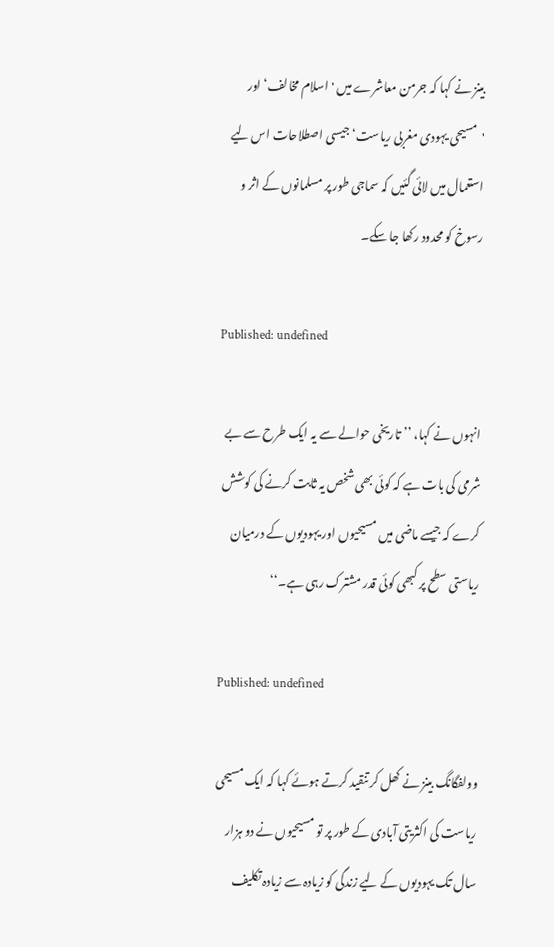بینز نے کہا کہ جرمن معاشرے میں 'اسلام مخالف‘ اور 'مسیحی یہودی مغربی ریاست‘ جیسی اصطلاحات اس لیے استعمال میں لائی گئیں کہ سماجی طور پر مسلمانوں کے اثر و رسوخ کو محدود رکھا جا سکے۔

Published: undefined

انہوں نے کہا، ’’تاریخی حوالے سے یہ ایک طرح سے بے شرمی کی بات ہے کہ کوئی بھی شخص یہ ثابت کرنے کی کوشش کرے کہ جیسے ماضی میں مسیحیوں اور یہودیوں کے درمیان ریاستی سطح پر کبھی کوئی قدر مشترک رہی ہے۔‘‘

Published: undefined

وولفگانگ بینز نے کھل کر تنقید کرتے ہوئے کہا کہ ایک مسیحی ریاست کی اکثریتی آبادی کے طور پر تو مسیحیوں نے دو ہزار سال تک یہودیوں کے لیے زندگی کو زیادہ سے زیادہ تکلیف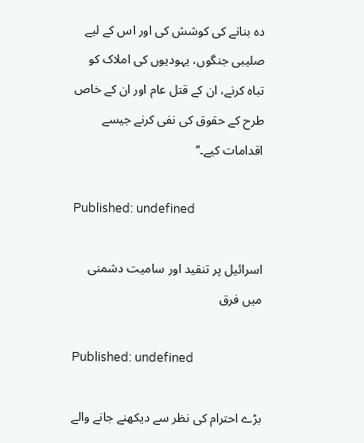دہ بنانے کی کوشش کی اور اس کے لیے صلیبی جنگوں، یہودیوں کی املاک کو تباہ کرنے، ان کے قتل عام اور ان کے خاص طرح کے حقوق کی نفی کرنے جیسے اقدامات کیے۔‘‘

Published: undefined

اسرائیل پر تنقید اور سامیت دشمنی میں فرق

Published: undefined

بڑے احترام کی نظر سے دیکھنے جانے والے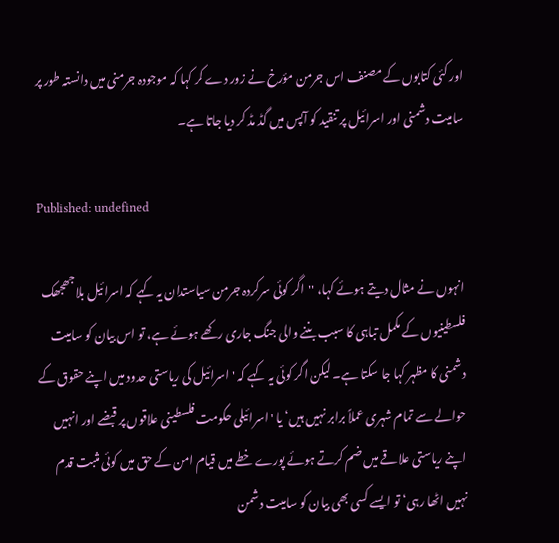اور کئی کتابوں کے مصنف اس جرمن مؤرخ نے زور دے کر کہا کہ موجودہ جرمنی میں دانستہ طور پر سامیت دشمنی اور اسرائیل پر تنقید کو آپس میں گڈ مڈ کر دیا جاتا ہے۔

Published: undefined

انہوں نے مثال دیتے ہوئے کہا، ''اگر کوئی سرکردہ جرمن سیاستدان یہ کہے کہ اسرائیل بلاجھجھک فلسطینیوں کے مکمل تباہی کا سبب بننے والی جنگ جاری رکھے ہوئے ہے، تو اس بیان کو سامیت دشمنی کا مظہر کہا جا سکتا ہے۔ لیکن اگر کوئی یہ کہے کہ 'اسرائیل کی ریاستی حدود میں اپنے حقوق کے حوالے سے تمام شہری عملاً برابر نہیں ہیں‘ یا 'اسرائیلی حکومت فلسطینی علاقوں پر قبضے اور انہیں اپنے ریاستی علاقے میں ضم کرتے ہوئے پورے خطے میں قیام امن کے حق میں کوئی مثبت قدم نہیں اٹھا رہی‘ تو ایسے کسی بھی بیان کو سامیت دشمن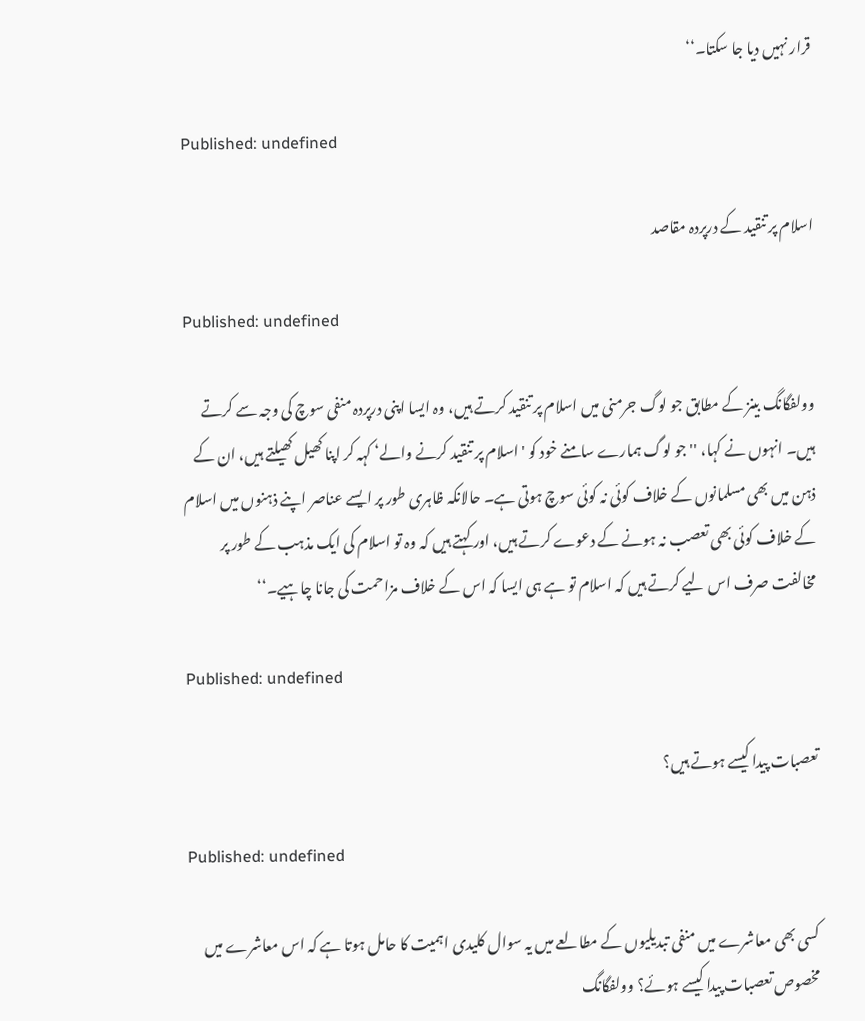قرار نہیں دیا جا سکتا۔‘‘

Published: undefined

اسلام پر تنقید کے درپردہ مقاصد

Published: undefined

وولفگانگ بینز کے مطابق جو لوگ جرمنی میں اسلام پر تنقید کرتے ہیں، وہ ایسا اپنی درپردہ منفی سوچ کی وجہ سے کرتے ہیں۔ انہوں نے کہا، ''جو لوگ ہمارے سامنے خود کو 'اسلام پر تنقید کرنے والے‘ کہہ کر اپنا کھیل کھیلتے ہیں، ان کے ذہن میں بھی مسلمانوں کے خلاف کوئی نہ کوئی سوچ ہوتی ہے۔ حالانکہ ظاہری طور پر ایسے عناصر اپنے ذہنوں میں اسلام کے خلاف کوئی بھی تعصب نہ ہونے کے دعوے کرتے ہیں، اور کہتے ہیں کہ وہ تو اسلام کی ایک مذہب کے طور پر مخالفت صرف اس لیے کرتے ہیں کہ اسلام تو ہے ہی ایسا کہ اس کے خلاف مزاحمت کی جانا چاہیے۔‘‘

Published: undefined

تعصبات پیدا کیسے ہوتے ہیں؟

Published: undefined

کسی بھی معاشرے میں منفی تبدیلیوں کے مطالعے میں یہ سوال کلیدی اہمیت کا حامل ہوتا ہے کہ اس معاشرے میں مخصوص تعصبات پیدا کیسے ہوئے؟ وولفگانگ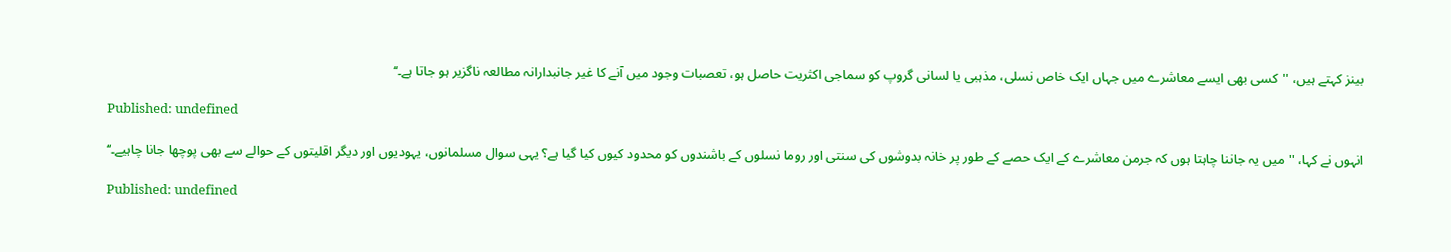بینز کہتے ہیں، ''کسی بھی ایسے معاشرے میں جہاں ایک خاص نسلی، مذہبی یا لسانی گروپ کو سماجی اکثریت حاصل ہو، تعصبات وجود میں آنے کا غیر جانبدارانہ مطالعہ ناگزیر ہو جاتا ہے۔‘‘

Published: undefined

انہوں نے کہا، ''میں یہ جاننا چاہتا ہوں کہ جرمن معاشرے کے ایک حصے کے طور پر خانہ بدوشوں کی سنتی اور روما نسلوں کے باشندوں کو محدود کیوں کیا گیا ہے؟ یہی سوال مسلمانوں، یہودیوں اور دیگر اقلیتوں کے حوالے سے بھی پوچھا جانا چاہیے۔‘‘

Published: undefined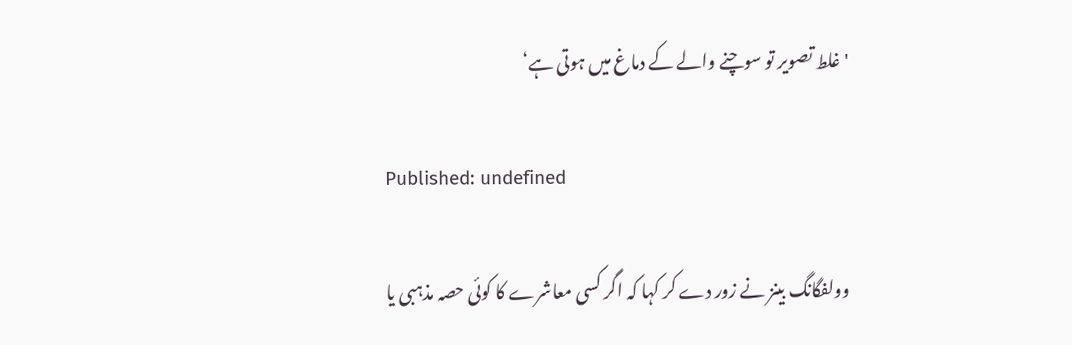'غلط تصویر تو سوچنے والے کے دماغ میں ہوتی ہے‘

Published: undefined

وولفگانگ بینز نے زور دے کر کہا کہ اگر کسی معاشرے کا کوئی حصہ مذہبی یا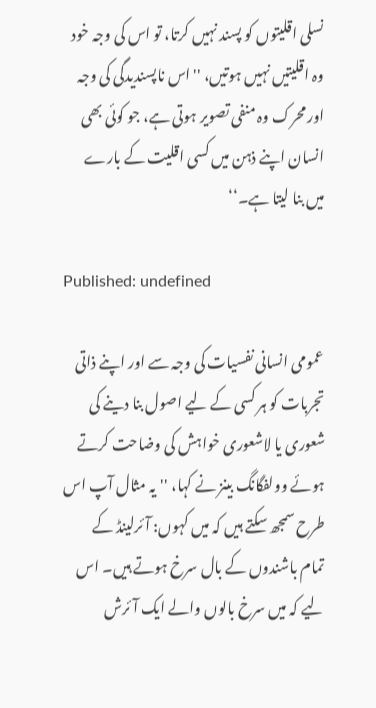نسلی اقلیتوں کو پسند نہیں کرتا، تو اس کی وجہ خود وہ اقلیتیں نہیں ہوتیں، ''اس ناپسندیدگی کی وجہ اور محرک وہ منفی تصویر ہوتی ہے، جو کوئی بھی انسان اپنے ذہن میں کسی اقلیت کے بارے میں بنا لیتا ہے۔‘‘

Published: undefined

عمومی انسانی نفسیات کی وجہ سے اور اپنے ذاتی تجربات کو ہر کسی کے لیے اصول بنا دینے کی شعوری یا لاشعوری خواہش کی وضاحت کرتے ہوئے وولفگانگ بینز نے کہا، ''یہ مثال آپ اس طرح سمجھ سکتے ہیں کہ میں کہوں: آئرلینڈ کے تمام باشندوں کے بال سرخ ہوتے ہیں۔ اس لیے کہ میں سرخ بالوں والے ایک آئرش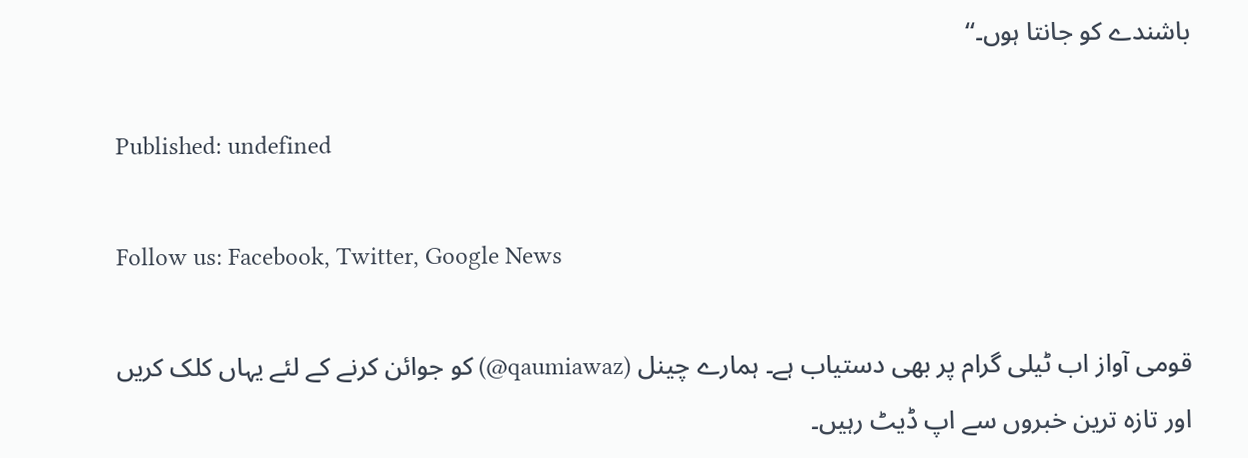باشندے کو جانتا ہوں۔‘‘

Published: undefined

Follow us: Facebook, Twitter, Google News

قومی آواز اب ٹیلی گرام پر بھی دستیاب ہے۔ ہمارے چینل (qaumiawaz@) کو جوائن کرنے کے لئے یہاں کلک کریں اور تازہ ترین خبروں سے اپ ڈیٹ رہیں۔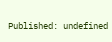Published: undefined